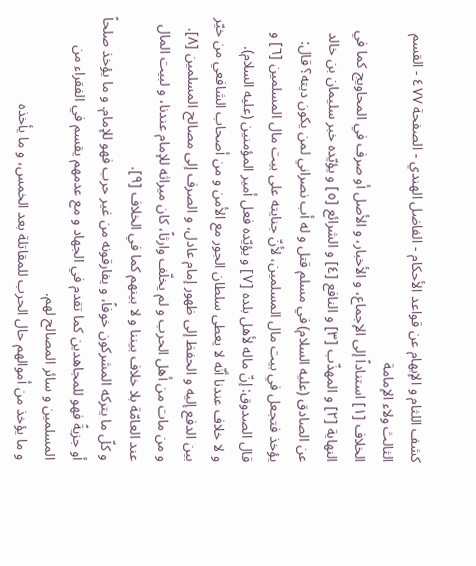كشف اللثام و الإبهام عن قواعد الأحكام - الفاضل الهندي - الصفحة ٤٧٧ - القسم الثالث ولاء الإمامة
الخلاف [١] استناداً إلى الإجماع، و الأخبار، و الأصل أو صرف في المحاويج كما في النهاية [٢] و المهذّب [٣] و النافع [٤] و الشرائع [٥] و يؤيّده خبر سليمان بن خالد عن الصادق (عليه السلام) في مسلم قتل و له أب نصراني لمن يكون ديته؟ قال: يؤخذ فتجعل في بيت مال المسلمين، لأنّ جنايته على بيت مال المسلمين [٦] و قال الصدوق: إنّ ماله لأهل بلده [٧] و يؤيّده فعل أمير المؤمنين (عليه السلام).
و لا خلاف عندنا أنّه لا يعطى سلطان الجور مع الأمن و من أصحاب الشافعي من خيّر بين الدفع إليه و الحفظ إلى ظهور إمام عادل، و الصرف إلى مصالح المسلمين [٨].
و من مات من أهل الحرب و لم يخلّف وارثاً، كان ميراثه للإمام عندنا، و لبيت المال عند العامّة بلا خلاف بيننا و لا بينهم كما في الخلاف [٩].
و كلّ ما يتركه المشركون خوفاً، و يفارقونه من غير حرب فهو للإمام. و ما يؤخذ صلحاً أو جزيةً فهو للمجاهدين كما تقدم في الجهاد و مع عدمهم يقسم في الفقراء من المسلمين و سائر المصالح لهم.
و ما يؤخذ من أموالهم حال الحرب للمقاتلة بعد الخمس، و ما يأخذه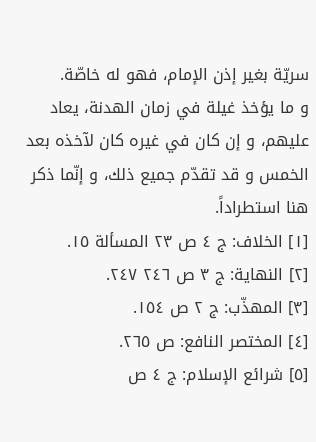سريّة بغير إذن الإمام، فهو له خاصّة.
و ما يؤخذ غيلة في زمان الهدنة، يعاد عليهم، و إن كان في غيره كان لآخذه بعد الخمس و قد تقدّم جميع ذلك، و إنّما ذكر هنا استطراداً.
[١] الخلاف: ج ٤ ص ٢٣ المسألة ١٥.
[٢] النهاية: ج ٣ ص ٢٤٦ ٢٤٧.
[٣] المهذّب: ج ٢ ص ١٥٤.
[٤] المختصر النافع: ص ٢٦٥.
[٥] شرائع الإسلام: ج ٤ ص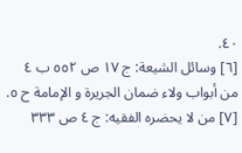٤٠.
[٦] وسائل الشيعة: ج ١٧ ص ٥٥٢ ب ٤ من أبواب ولاء ضمان الجريرة و الإمامة ح ٥.
[٧] من لا يحضره الفقيه: ج ٤ ص ٣٣٣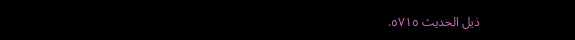ذيل الحديث ٥٧١٥.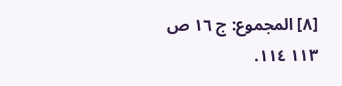[٨] المجموع: ج ١٦ ص ١١٣ ١١٤.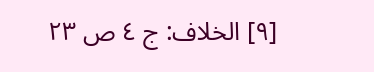[٩] الخلاف: ج ٤ ص ٢٣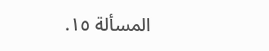المسألة ١٥.